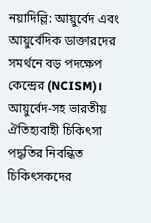নয়াদিল্লি: আয়ুর্বেদ এবং আয়ুর্বেদিক ডাক্তারদের সমর্থনে বড় পদক্ষেপ কেন্দ্রের (NCISM)। আয়ুর্বেদ-সহ ভারতীয় ঐতিহ্যবাহী চিকিৎসা পদ্ধতির নিবন্ধিত চিকিৎসকদের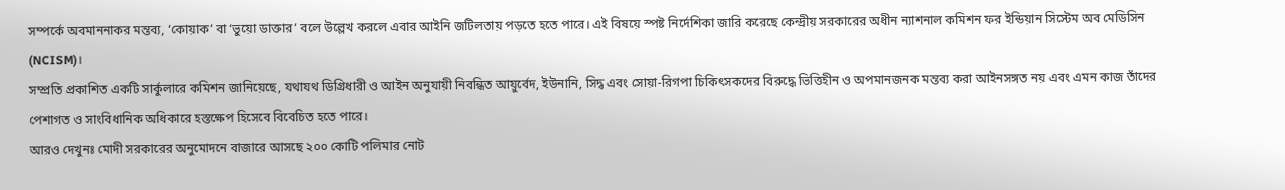সম্পর্কে অবমাননাকর মন্তব্য, ‘কোয়াক’ বা ‘ভুয়ো ডাক্তার’ বলে উল্লেখ করলে এবার আইনি জটিলতায় পড়তে হতে পারে। এই বিষয়ে স্পষ্ট নির্দেশিকা জারি করেছে কেন্দ্রীয় সরকারের অধীন ন্যাশনাল কমিশন ফর ইন্ডিয়ান সিস্টেম অব মেডিসিন (NCISM)।
সম্প্রতি প্রকাশিত একটি সার্কুলারে কমিশন জানিয়েছে, যথাযথ ডিগ্রিধারী ও আইন অনুযায়ী নিবন্ধিত আয়ুর্বেদ, ইউনানি, সিদ্ধ এবং সোয়া-রিগপা চিকিৎসকদের বিরুদ্ধে ভিত্তিহীন ও অপমানজনক মন্তব্য করা আইনসঙ্গত নয় এবং এমন কাজ তাঁদের পেশাগত ও সাংবিধানিক অধিকারে হস্তক্ষেপ হিসেবে বিবেচিত হতে পারে।
আরও দেখুনঃ মোদী সরকারের অনুমোদনে বাজারে আসছে ২০০ কোটি পলিমার নোট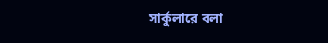সার্কুলারে বলা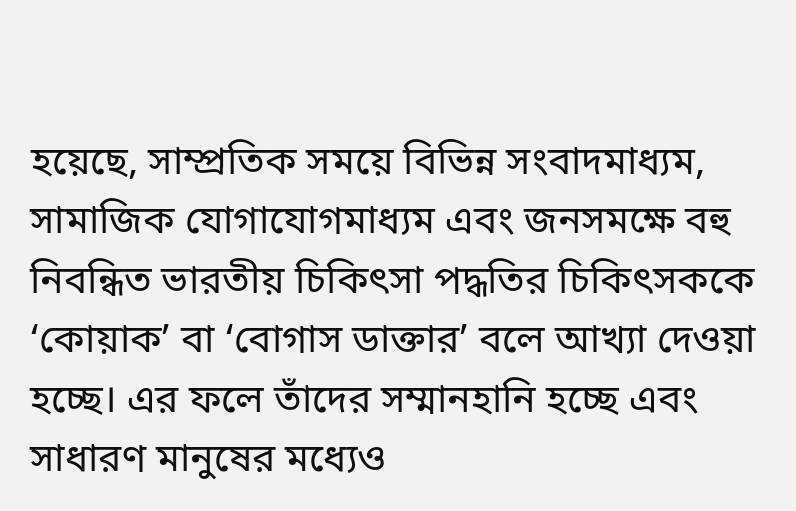হয়েছে, সাম্প্রতিক সময়ে বিভিন্ন সংবাদমাধ্যম, সামাজিক যোগাযোগমাধ্যম এবং জনসমক্ষে বহু নিবন্ধিত ভারতীয় চিকিৎসা পদ্ধতির চিকিৎসককে ‘কোয়াক’ বা ‘বোগাস ডাক্তার’ বলে আখ্যা দেওয়া হচ্ছে। এর ফলে তাঁদের সম্মানহানি হচ্ছে এবং সাধারণ মানুষের মধ্যেও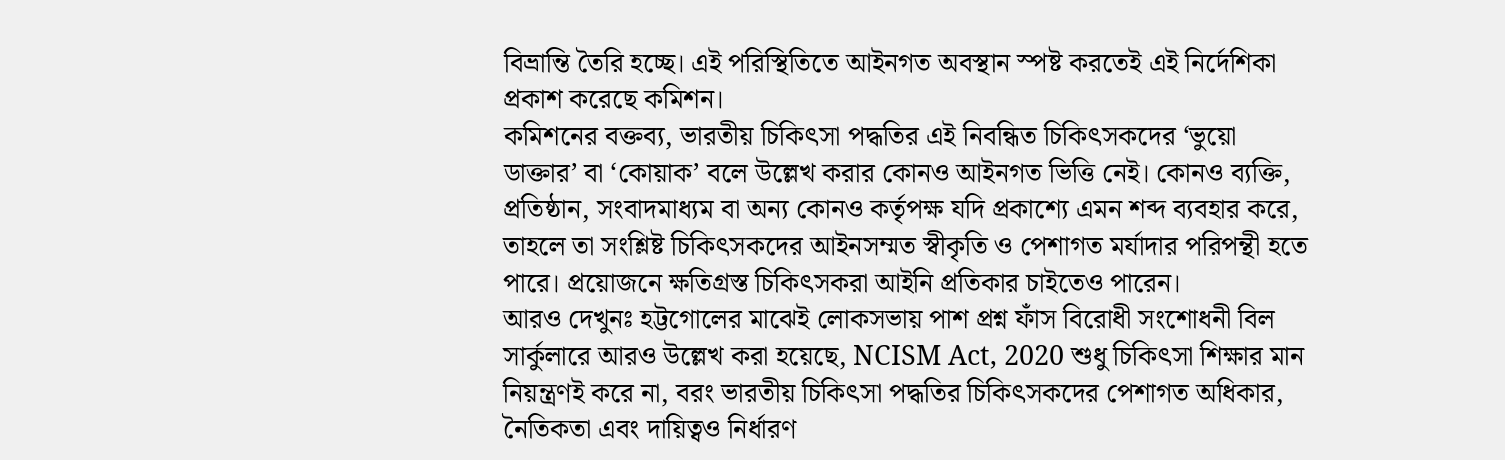বিভ্রান্তি তৈরি হচ্ছে। এই পরিস্থিতিতে আইনগত অবস্থান স্পষ্ট করতেই এই নির্দেশিকা প্রকাশ করেছে কমিশন।
কমিশনের বক্তব্য, ভারতীয় চিকিৎসা পদ্ধতির এই নিবন্ধিত চিকিৎসকদের ‘ভুয়ো ডাক্তার’ বা ‘কোয়াক’ বলে উল্লেখ করার কোনও আইনগত ভিত্তি নেই। কোনও ব্যক্তি, প্রতিষ্ঠান, সংবাদমাধ্যম বা অন্য কোনও কর্তৃপক্ষ যদি প্রকাশ্যে এমন শব্দ ব্যবহার করে, তাহলে তা সংশ্লিষ্ট চিকিৎসকদের আইনসম্মত স্বীকৃতি ও পেশাগত মর্যাদার পরিপন্থী হতে পারে। প্রয়োজনে ক্ষতিগ্রস্ত চিকিৎসকরা আইনি প্রতিকার চাইতেও পারেন।
আরও দেখুনঃ হট্টগোলের মাঝেই লোকসভায় পাশ প্রশ্ন ফাঁস বিরোধী সংশোধনী বিল
সার্কুলারে আরও উল্লেখ করা হয়েছে, NCISM Act, 2020 শুধু চিকিৎসা শিক্ষার মান নিয়ন্ত্রণই করে না, বরং ভারতীয় চিকিৎসা পদ্ধতির চিকিৎসকদের পেশাগত অধিকার, নৈতিকতা এবং দায়িত্বও নির্ধারণ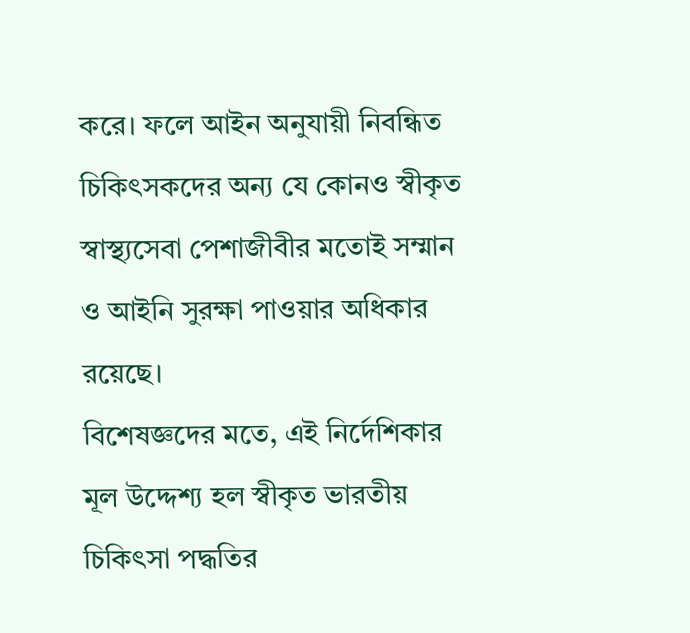করে। ফলে আইন অনুযায়ী নিবন্ধিত চিকিৎসকদের অন্য যে কোনও স্বীকৃত স্বাস্থ্যসেবা পেশাজীবীর মতোই সম্মান ও আইনি সুরক্ষা পাওয়ার অধিকার রয়েছে।
বিশেষজ্ঞদের মতে, এই নির্দেশিকার মূল উদ্দেশ্য হল স্বীকৃত ভারতীয় চিকিৎসা পদ্ধতির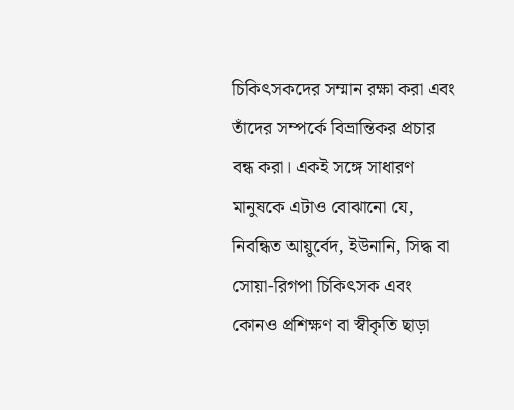চিকিৎসকদের সম্মান রক্ষা করা এবং তাঁদের সম্পর্কে বিভ্রান্তিকর প্রচার বন্ধ করা। একই সঙ্গে সাধারণ মানুষকে এটাও বোঝানো যে, নিবন্ধিত আয়ুর্বেদ, ইউনানি, সিদ্ধ বা সোয়া-রিগপা চিকিৎসক এবং কোনও প্রশিক্ষণ বা স্বীকৃতি ছাড়া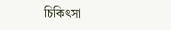চিকিৎসা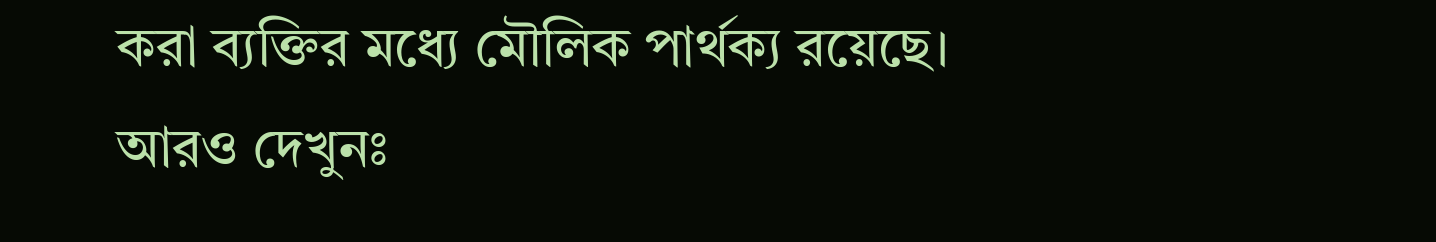করা ব্যক্তির মধ্যে মৌলিক পার্থক্য রয়েছে।
আরও দেখুনঃ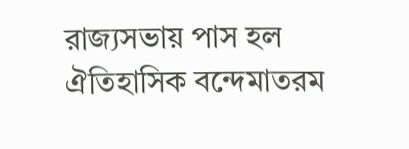রাজ্যসভায় পাস হল ঐতিহাসিক বন্দেমাতরম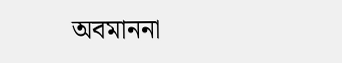অবমাননা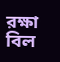রক্ষা বিল